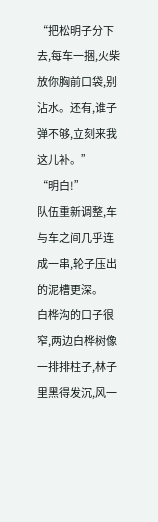“把松明子分下去,每车一捆,火柴放你胸前口袋,别沾水。还有,谁子弹不够,立刻来我这儿补。”
“明白!”
队伍重新调整,车与车之间几乎连成一串,轮子压出的泥槽更深。
白桦沟的口子很窄,两边白桦树像一排排柱子,林子里黑得发沉,风一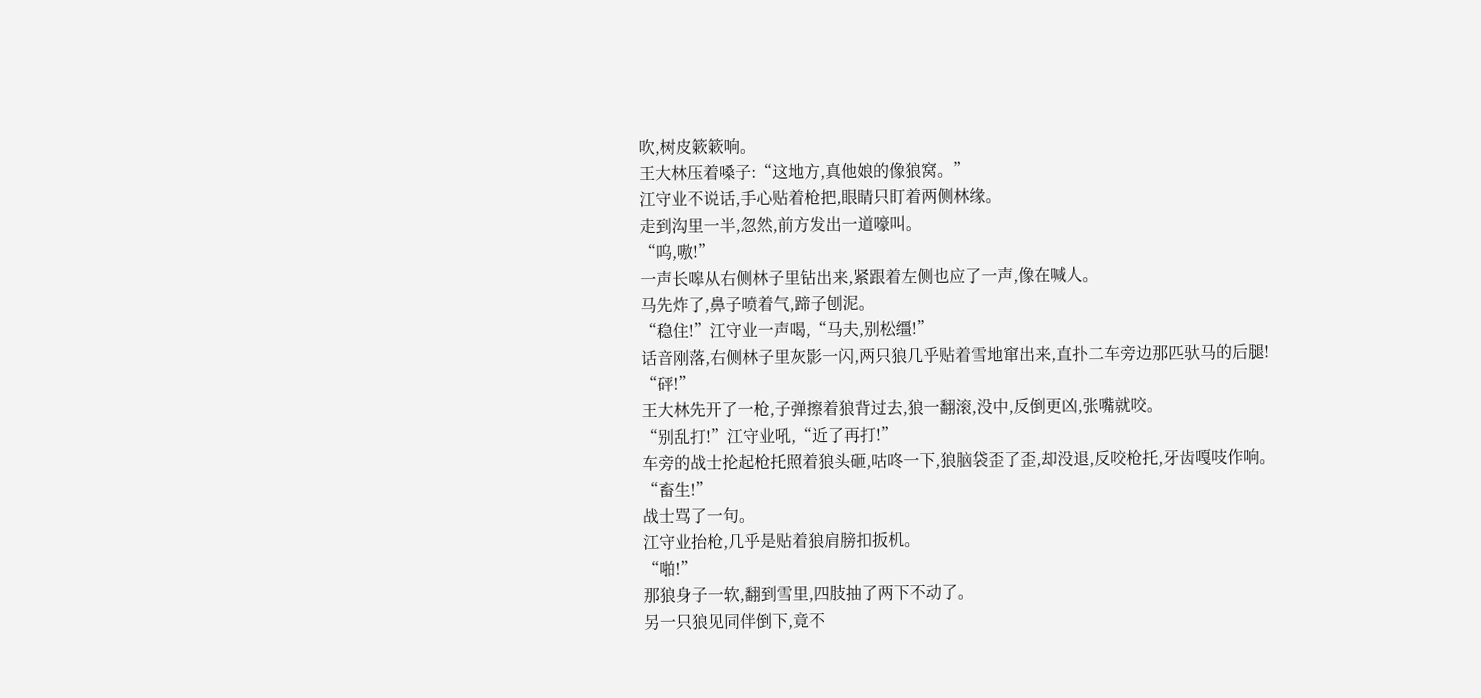吹,树皮簌簌响。
王大林压着嗓子:“这地方,真他娘的像狼窝。”
江守业不说话,手心贴着枪把,眼睛只盯着两侧林缘。
走到沟里一半,忽然,前方发出一道嚎叫。
“呜,嗷!”
一声长嗥从右侧林子里钻出来,紧跟着左侧也应了一声,像在喊人。
马先炸了,鼻子喷着气,蹄子刨泥。
“稳住!”江守业一声喝,“马夫,别松缰!”
话音刚落,右侧林子里灰影一闪,两只狼几乎贴着雪地窜出来,直扑二车旁边那匹驮马的后腿!
“砰!”
王大林先开了一枪,子弹擦着狼背过去,狼一翻滚,没中,反倒更凶,张嘴就咬。
“别乱打!”江守业吼,“近了再打!”
车旁的战士抡起枪托照着狼头砸,咕咚一下,狼脑袋歪了歪,却没退,反咬枪托,牙齿嘎吱作响。
“畜生!”
战士骂了一句。
江守业抬枪,几乎是贴着狼肩膀扣扳机。
“啪!”
那狼身子一软,翻到雪里,四肢抽了两下不动了。
另一只狼见同伴倒下,竟不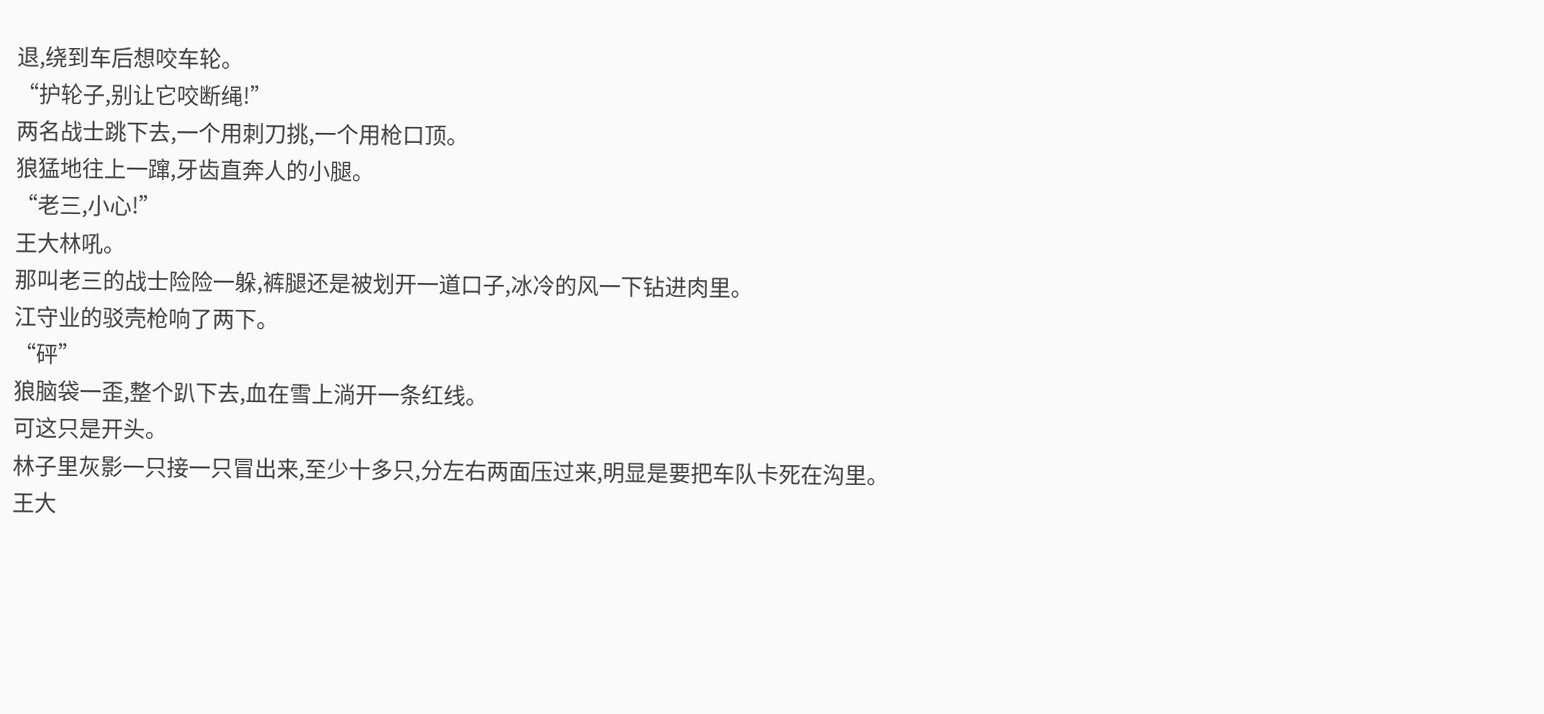退,绕到车后想咬车轮。
“护轮子,别让它咬断绳!”
两名战士跳下去,一个用刺刀挑,一个用枪口顶。
狼猛地往上一蹿,牙齿直奔人的小腿。
“老三,小心!”
王大林吼。
那叫老三的战士险险一躲,裤腿还是被划开一道口子,冰冷的风一下钻进肉里。
江守业的驳壳枪响了两下。
“砰”
狼脑袋一歪,整个趴下去,血在雪上淌开一条红线。
可这只是开头。
林子里灰影一只接一只冒出来,至少十多只,分左右两面压过来,明显是要把车队卡死在沟里。
王大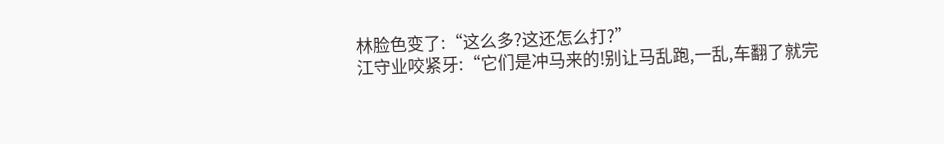林脸色变了:“这么多?这还怎么打?”
江守业咬紧牙:“它们是冲马来的!别让马乱跑,一乱,车翻了就完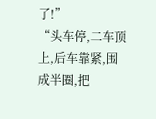了!”
“头车停,二车顶上,后车靠紧,围成半圈,把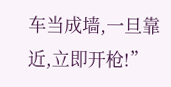车当成墙,一旦靠近,立即开枪!”